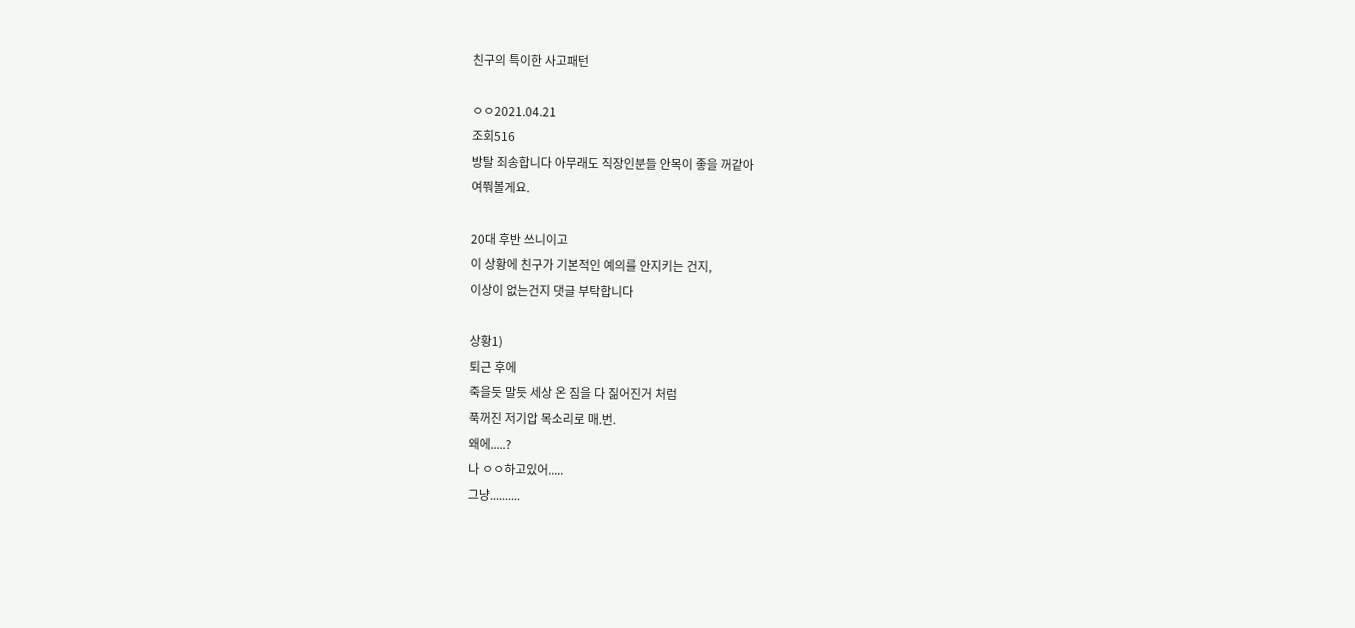친구의 특이한 사고패턴

ㅇㅇ2021.04.21
조회516
방탈 죄송합니다 아무래도 직장인분들 안목이 좋을 꺼같아
여쭤볼게요.

20대 후반 쓰니이고
이 상황에 친구가 기본적인 예의를 안지키는 건지,
이상이 없는건지 댓글 부탁합니다

상황1)
퇴근 후에
죽을듯 말듯 세상 온 짐을 다 짊어진거 처럼
푹꺼진 저기압 목소리로 매.번.
왜에.....?
나 ㅇㅇ하고있어.....
그냥..........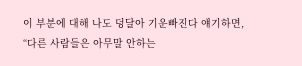이 부분에 대해 나도 덩달아 기운빠진다 얘기하면,
“다른 사람들은 아무말 안하는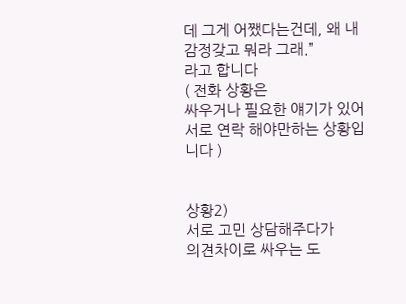데 그게 어쨌다는건데, 왜 내 감정갖고 뭐라 그래.”
라고 합니다
( 전화 상황은
싸우거나 필요한 얘기가 있어 서로 연락 해야만하는 상황입니다 )


상황2)
서로 고민 상담해주다가
의견차이로 싸우는 도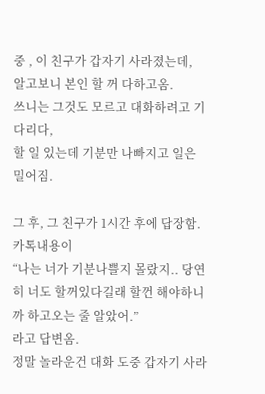중 , 이 친구가 갑자기 사라졌는데,
알고보니 본인 할 꺼 다하고옴.
쓰니는 그것도 모르고 대화하려고 기다리다,
할 일 있는데 기분만 나빠지고 일은 밀어짐.

그 후, 그 친구가 1시간 후에 답장함.
카톡내용이
“나는 너가 기분나쁠지 몰랐지.. 당연히 너도 할꺼있다길래 할껀 해야하니까 하고오는 줄 알았어.”
라고 답변옴.
정말 놀라운건 대화 도중 갑자기 사라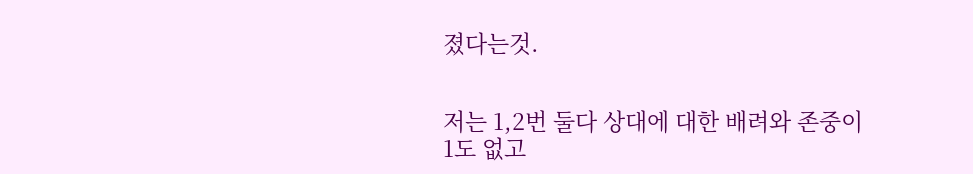졌다는것.


저는 1,2번 둘다 상대에 대한 배려와 존중이 1도 없고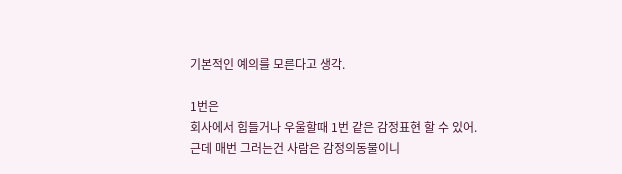기본적인 예의를 모른다고 생각.

1번은
회사에서 힘들거나 우울할때 1번 같은 감정표현 할 수 있어.
근데 매번 그러는건 사람은 감정의동물이니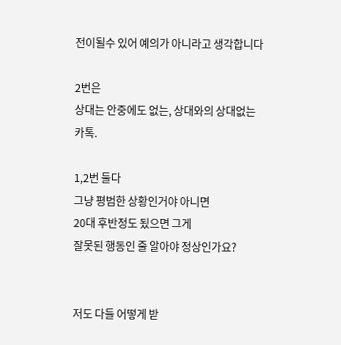전이될수 있어 예의가 아니라고 생각합니다

2번은
상대는 안중에도 없는, 상대와의 상대없는 카톡.

1,2번 둘다
그냥 평범한 상황인거야 아니면
20대 후반정도 됬으면 그게
잘못된 행동인 줄 알아야 정상인가요?


저도 다들 어떻게 받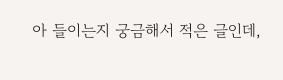아 들이는지 궁금해서 적은 글인데,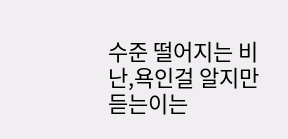수준 떨어지는 비난,욕인걸 알지만 듣는이는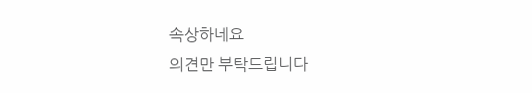속상하네요
의견만 부탁드립니다